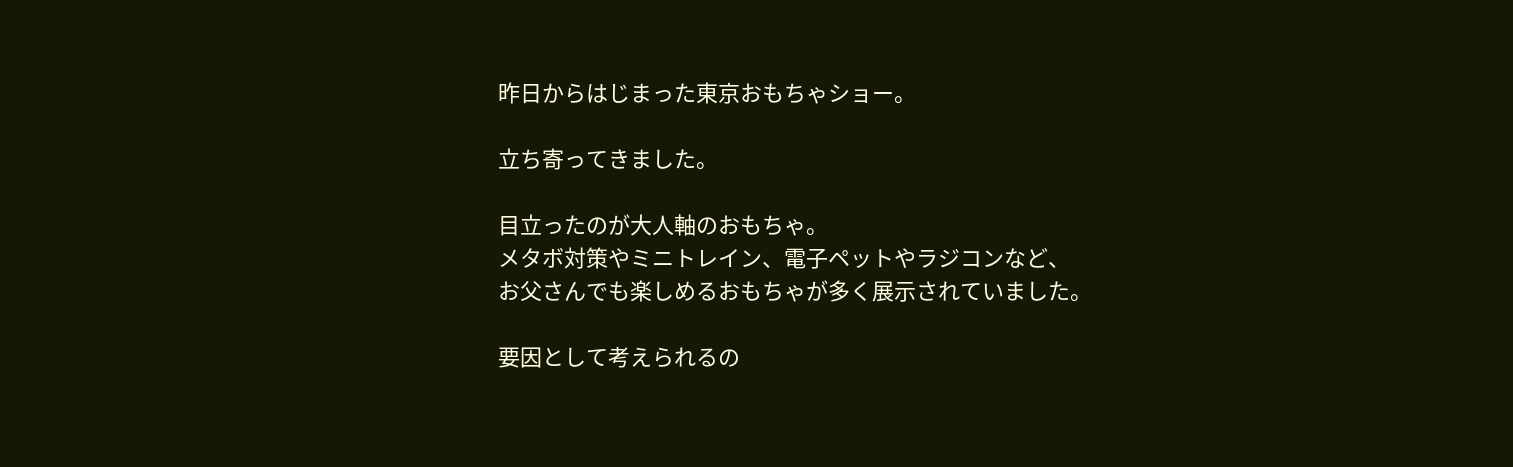昨日からはじまった東京おもちゃショー。

立ち寄ってきました。

目立ったのが大人軸のおもちゃ。
メタボ対策やミニトレイン、電子ペットやラジコンなど、
お父さんでも楽しめるおもちゃが多く展示されていました。

要因として考えられるの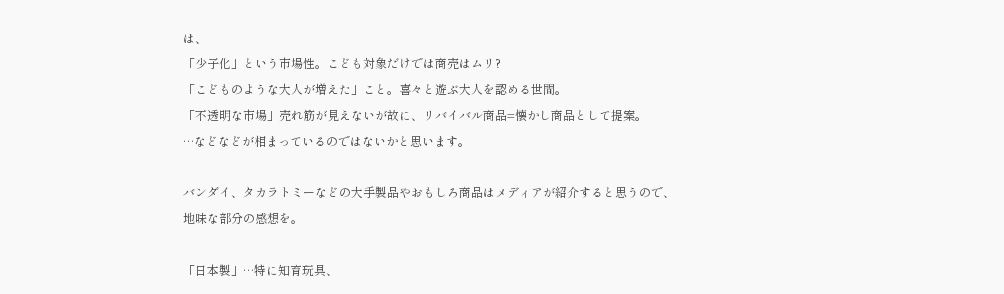は、
「少子化」という市場性。こども対象だけでは商売はムリ?
「こどものような大人が増えた」こと。喜々と遊ぶ大人を認める世間。
「不透明な市場」売れ筋が見えないが故に、リバイバル商品=懐かし商品として提案。
…などなどが相まっているのではないかと思います。

バンダイ、タカラトミーなどの大手製品やおもしろ商品はメディアが紹介すると思うので、
地味な部分の感想を。

「日本製」…特に知育玩具、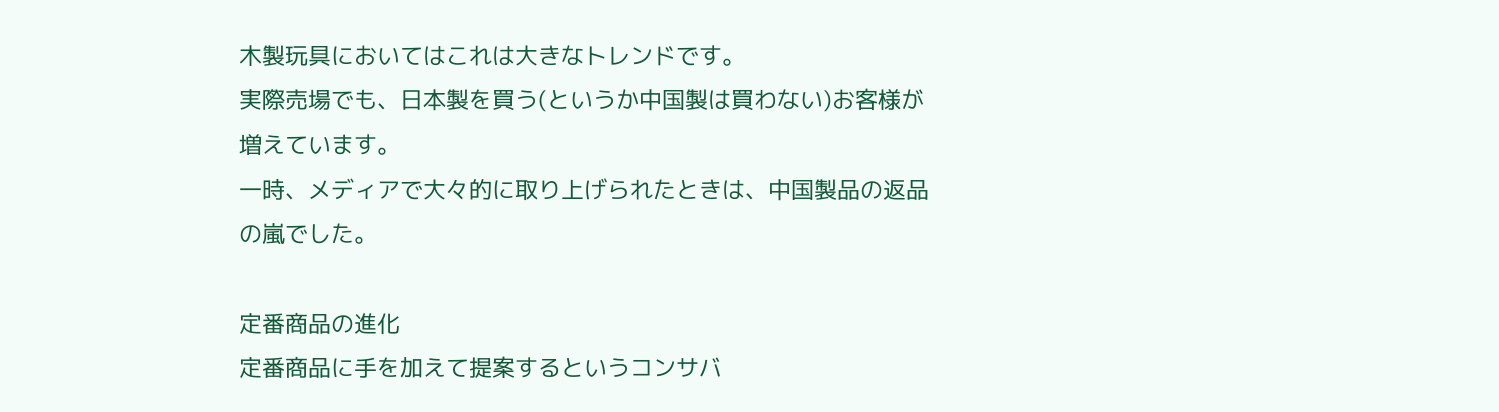木製玩具においてはこれは大きなトレンドです。
実際売場でも、日本製を買う(というか中国製は買わない)お客様が増えています。
一時、メディアで大々的に取り上げられたときは、中国製品の返品の嵐でした。

定番商品の進化
定番商品に手を加えて提案するというコンサバ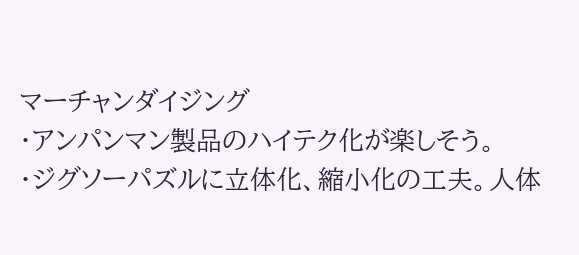マーチャンダイジング
・アンパンマン製品のハイテク化が楽しそう。
・ジグソーパズルに立体化、縮小化の工夫。人体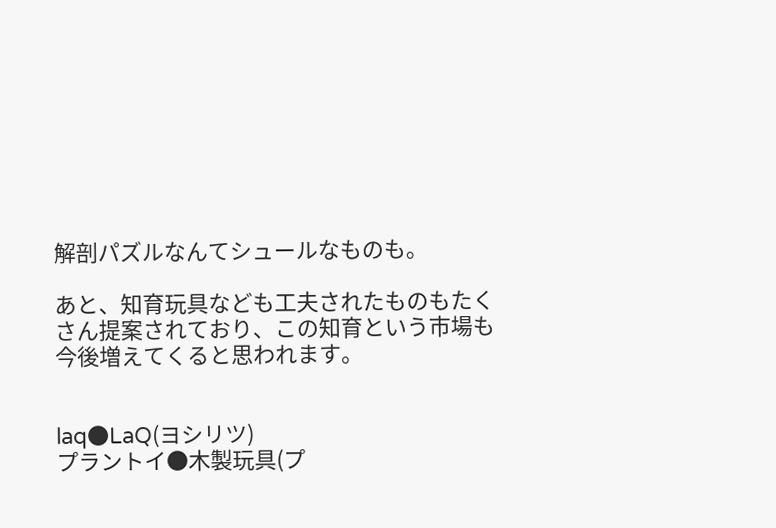解剖パズルなんてシュールなものも。

あと、知育玩具なども工夫されたものもたくさん提案されており、この知育という市場も今後増えてくると思われます。


laq●LaQ(ヨシリツ)
プラントイ●木製玩具(プ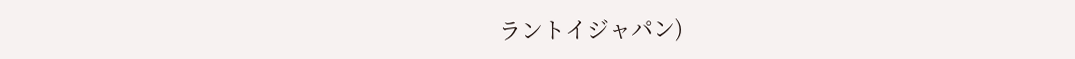ラントイジャパン)